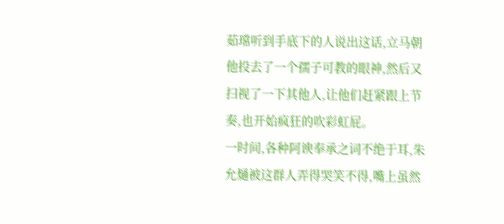茹瑺听到手底下的人说出这话,立马朝他投去了一个孺子可教的眼神,然后又扫视了一下其他人,让他们赶紧跟上节奏,也开始疯狂的吹彩虹屁。
一时间,各种阿谀奉承之词不绝于耳,朱允熥被这群人弄得哭笑不得,嘴上虽然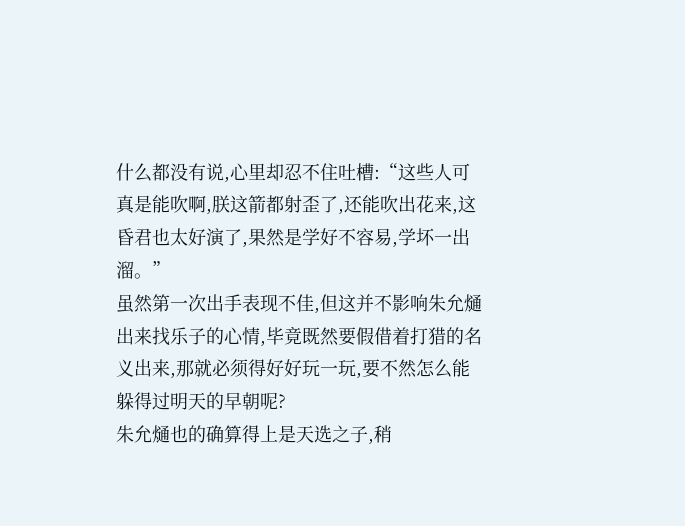什么都没有说,心里却忍不住吐槽:“这些人可真是能吹啊,朕这箭都射歪了,还能吹出花来,这昏君也太好演了,果然是学好不容易,学坏一出溜。”
虽然第一次出手表现不佳,但这并不影响朱允熥出来找乐子的心情,毕竟既然要假借着打猎的名义出来,那就必须得好好玩一玩,要不然怎么能躲得过明天的早朝呢?
朱允熥也的确算得上是天选之子,稍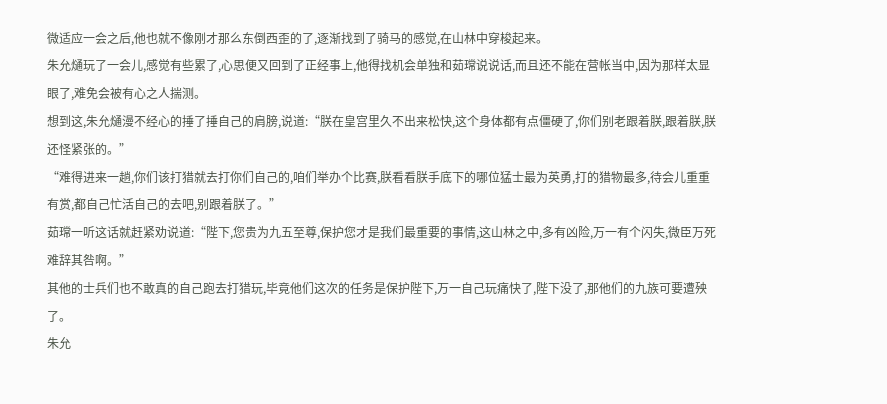微适应一会之后,他也就不像刚才那么东倒西歪的了,逐渐找到了骑马的感觉,在山林中穿梭起来。
朱允熥玩了一会儿,感觉有些累了,心思便又回到了正经事上,他得找机会单独和茹瑺说说话,而且还不能在营帐当中,因为那样太显眼了,难免会被有心之人揣测。
想到这,朱允熥漫不经心的捶了捶自己的肩膀,说道:“朕在皇宫里久不出来松快,这个身体都有点僵硬了,你们别老跟着朕,跟着朕,朕还怪紧张的。”
“难得进来一趟,你们该打猎就去打你们自己的,咱们举办个比赛,朕看看朕手底下的哪位猛士最为英勇,打的猎物最多,待会儿重重有赏,都自己忙活自己的去吧,别跟着朕了。”
茹瑺一听这话就赶紧劝说道:“陛下,您贵为九五至尊,保护您才是我们最重要的事情,这山林之中,多有凶险,万一有个闪失,微臣万死难辞其咎啊。”
其他的士兵们也不敢真的自己跑去打猎玩,毕竟他们这次的任务是保护陛下,万一自己玩痛快了,陛下没了,那他们的九族可要遭殃了。
朱允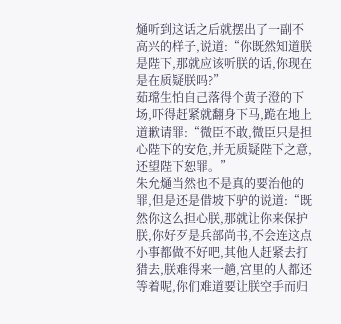熥听到这话之后就摆出了一副不高兴的样子,说道:“你既然知道朕是陛下,那就应该听朕的话,你现在是在质疑朕吗?”
茹瑺生怕自己落得个黄子澄的下场,吓得赶紧就翻身下马,跪在地上道歉请罪:“微臣不敢,微臣只是担心陛下的安危,并无质疑陛下之意,还望陛下恕罪。”
朱允熥当然也不是真的要治他的罪,但是还是借坡下驴的说道:“既然你这么担心朕,那就让你来保护朕,你好歹是兵部尚书,不会连这点小事都做不好吧,其他人赶紧去打猎去,朕难得来一趟,宫里的人都还等着呢,你们难道要让朕空手而归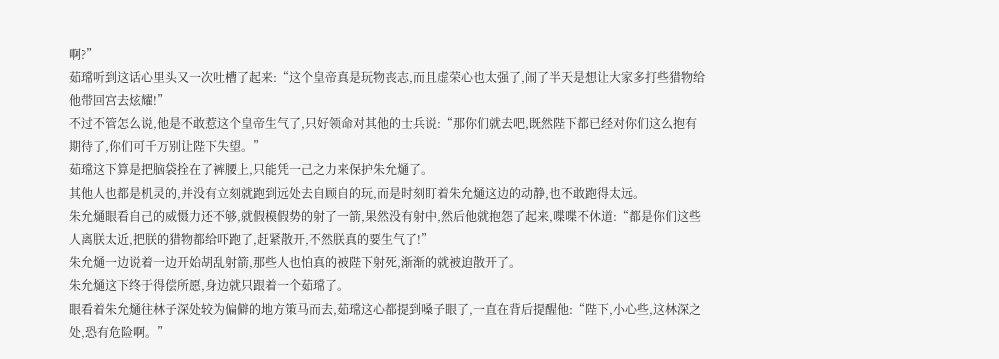啊?”
茹瑺听到这话心里头又一次吐槽了起来:“这个皇帝真是玩物丧志,而且虚荣心也太强了,闹了半天是想让大家多打些猎物给他带回宫去炫耀!”
不过不管怎么说,他是不敢惹这个皇帝生气了,只好领命对其他的士兵说:“那你们就去吧,既然陛下都已经对你们这么抱有期待了,你们可千万别让陛下失望。”
茹瑺这下算是把脑袋拴在了裤腰上,只能凭一己之力来保护朱允熥了。
其他人也都是机灵的,并没有立刻就跑到远处去自顾自的玩,而是时刻盯着朱允熥这边的动静,也不敢跑得太远。
朱允熥眼看自己的威慑力还不够,就假模假势的射了一箭,果然没有射中,然后他就抱怨了起来,喋喋不休道:“都是你们这些人离朕太近,把朕的猎物都给吓跑了,赶紧散开,不然朕真的要生气了!”
朱允熥一边说着一边开始胡乱射箭,那些人也怕真的被陛下射死,渐渐的就被迫散开了。
朱允熥这下终于得偿所愿,身边就只跟着一个茹瑺了。
眼看着朱允熥往林子深处较为偏僻的地方策马而去,茹瑺这心都提到嗓子眼了,一直在背后提醒他:“陛下,小心些,这林深之处,恐有危险啊。”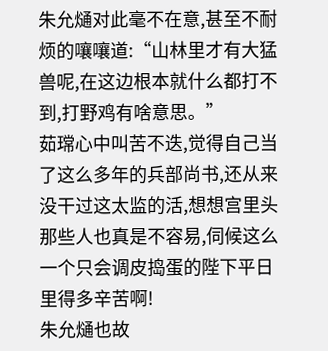朱允熥对此毫不在意,甚至不耐烦的嚷嚷道:“山林里才有大猛兽呢,在这边根本就什么都打不到,打野鸡有啥意思。”
茹瑺心中叫苦不迭,觉得自己当了这么多年的兵部尚书,还从来没干过这太监的活,想想宫里头那些人也真是不容易,伺候这么一个只会调皮捣蛋的陛下平日里得多辛苦啊!
朱允熥也故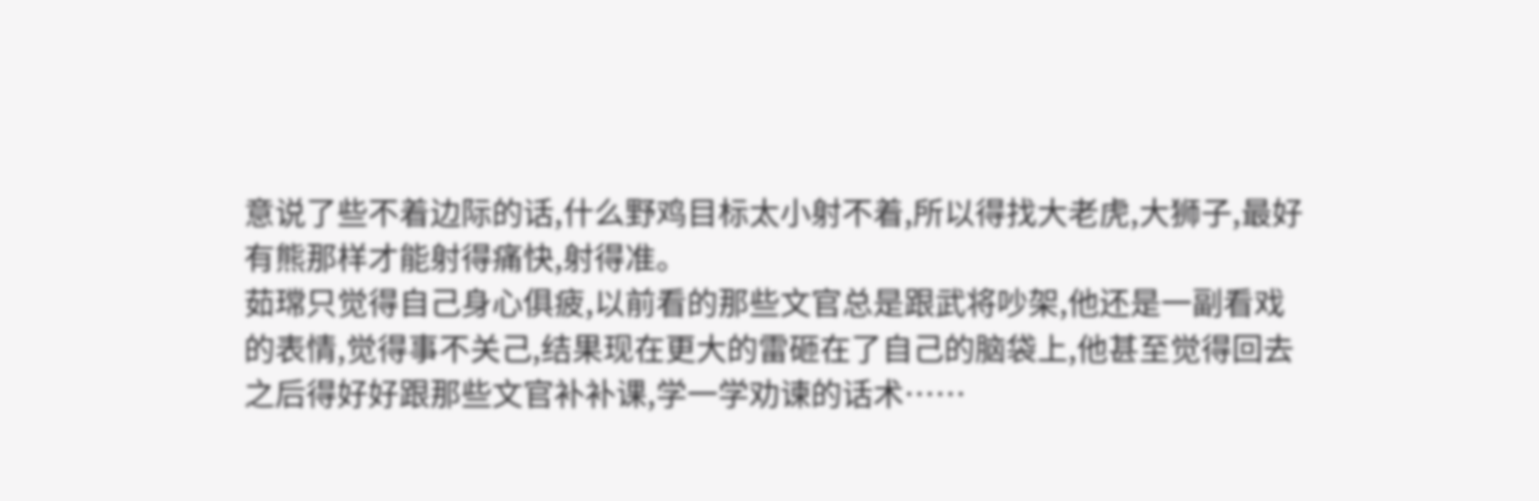意说了些不着边际的话,什么野鸡目标太小射不着,所以得找大老虎,大狮子,最好有熊那样才能射得痛快,射得准。
茹瑺只觉得自己身心俱疲,以前看的那些文官总是跟武将吵架,他还是一副看戏的表情,觉得事不关己,结果现在更大的雷砸在了自己的脑袋上,他甚至觉得回去之后得好好跟那些文官补补课,学一学劝谏的话术……